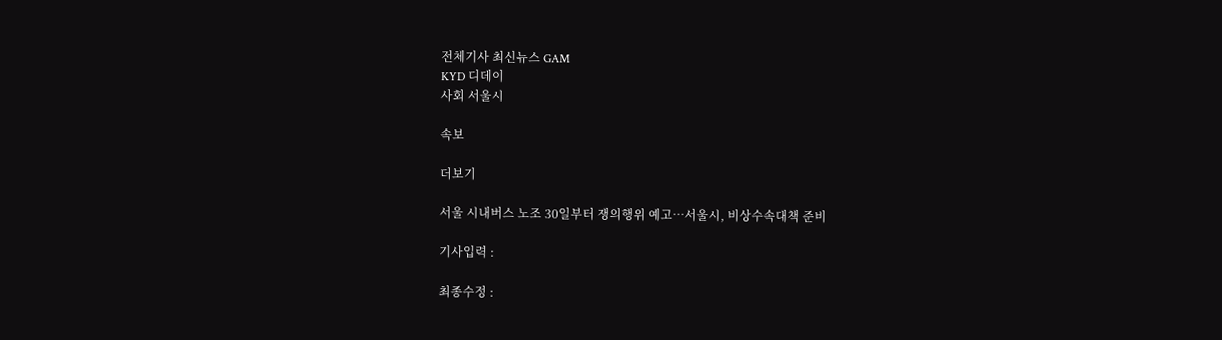전체기사 최신뉴스 GAM
KYD 디데이
사회 서울시

속보

더보기

서울 시내버스 노조 30일부터 쟁의행위 예고…서울시, 비상수속대책 준비

기사입력 :

최종수정 :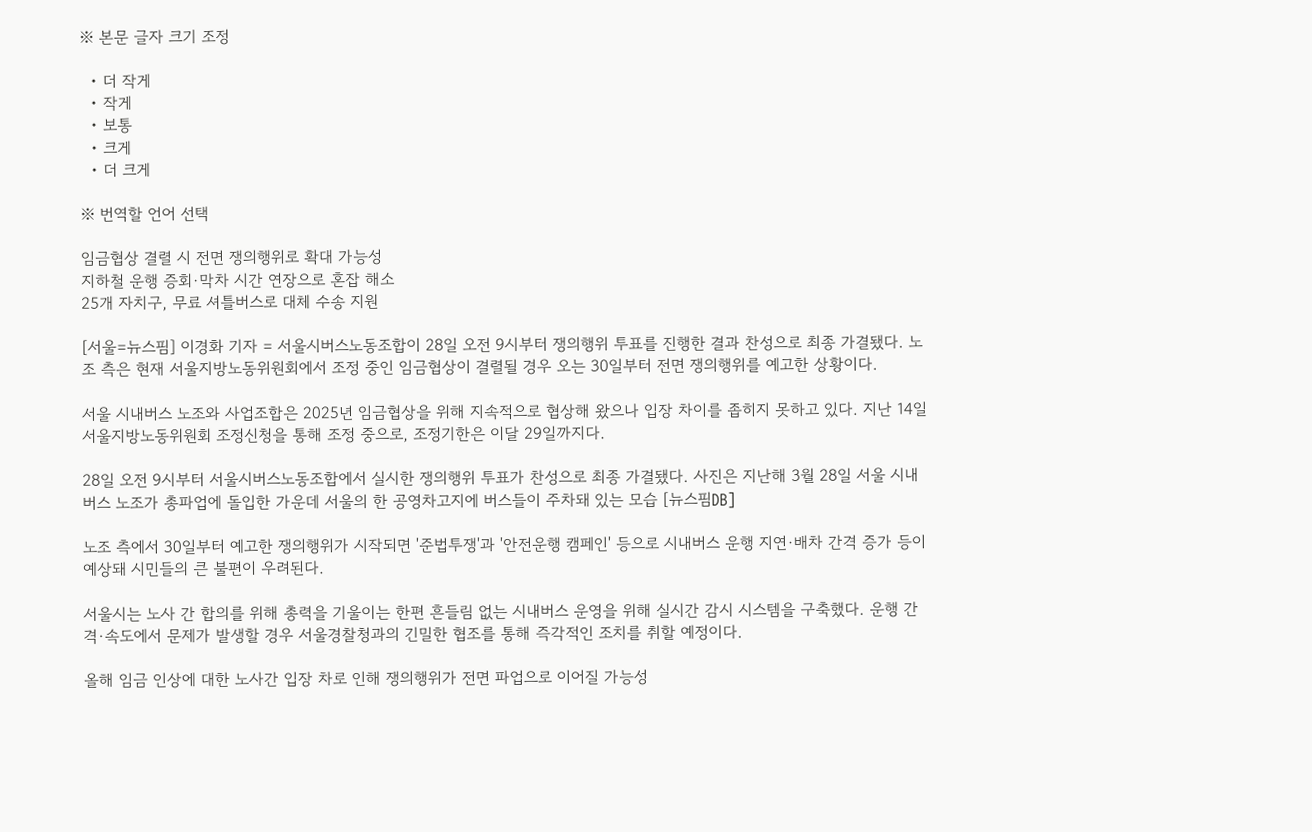※ 본문 글자 크기 조정

  • 더 작게
  • 작게
  • 보통
  • 크게
  • 더 크게

※ 번역할 언어 선택

임금협상 결렬 시 전면 쟁의행위로 확대 가능성
지하철 운행 증회·막차 시간 연장으로 혼잡 해소
25개 자치구, 무료 셔틀버스로 대체 수송 지원

[서울=뉴스핌] 이경화 기자 = 서울시버스노동조합이 28일 오전 9시부터 쟁의행위 투표를 진행한 결과 찬성으로 최종 가결됐다. 노조 측은 현재 서울지방노동위원회에서 조정 중인 임금협상이 결렬될 경우 오는 30일부터 전면 쟁의행위를 예고한 상황이다.

서울 시내버스 노조와 사업조합은 2025년 임금협상을 위해 지속적으로 협상해 왔으나 입장 차이를 좁히지 못하고 있다. 지난 14일 서울지방노동위원회 조정신청을 통해 조정 중으로, 조정기한은 이달 29일까지다.

28일 오전 9시부터 서울시버스노동조합에서 실시한 쟁의행위 투표가 찬성으로 최종 가결됐다. 사진은 지난해 3월 28일 서울 시내버스 노조가 총파업에 돌입한 가운데 서울의 한 공영차고지에 버스들이 주차돼 있는 모습 [뉴스핌DB]

노조 측에서 30일부터 예고한 쟁의행위가 시작되면 '준법투쟁'과 '안전운행 캠페인' 등으로 시내버스 운행 지연·배차 간격 증가 등이 예상돼 시민들의 큰 불편이 우려된다.

서울시는 노사 간 합의를 위해 총력을 기울이는 한편 흔들림 없는 시내버스 운영을 위해 실시간 감시 시스템을 구축했다. 운행 간격·속도에서 문제가 발생할 경우 서울경찰청과의 긴밀한 협조를 통해 즉각적인 조치를 취할 예정이다.

올해 임금 인상에 대한 노사간 입장 차로 인해 쟁의행위가 전면 파업으로 이어질 가능성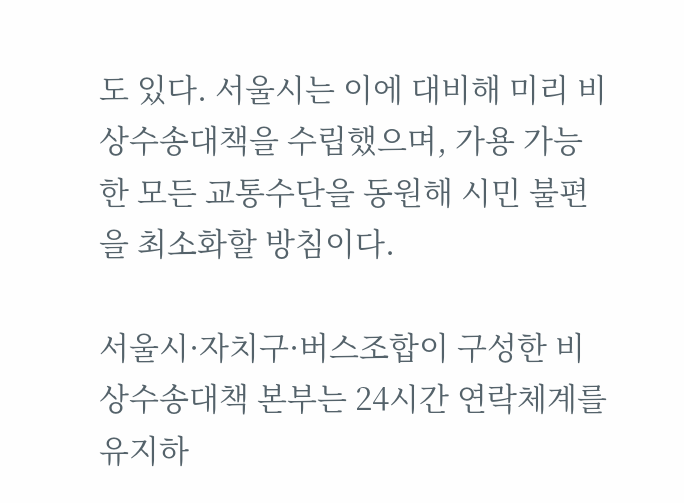도 있다. 서울시는 이에 대비해 미리 비상수송대책을 수립했으며, 가용 가능한 모든 교통수단을 동원해 시민 불편을 최소화할 방침이다.

서울시·자치구·버스조합이 구성한 비상수송대책 본부는 24시간 연락체계를 유지하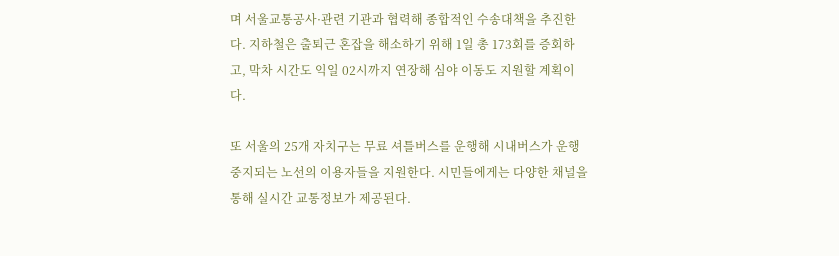며 서울교통공사·관련 기관과 협력해 종합적인 수송대책을 추진한다. 지하철은 출퇴근 혼잡을 해소하기 위해 1일 총 173회를 증회하고, 막차 시간도 익일 02시까지 연장해 심야 이동도 지원할 계획이다.

또 서울의 25개 자치구는 무료 셔틀버스를 운행해 시내버스가 운행 중지되는 노선의 이용자들을 지원한다. 시민들에게는 다양한 채널을 통해 실시간 교통정보가 제공된다.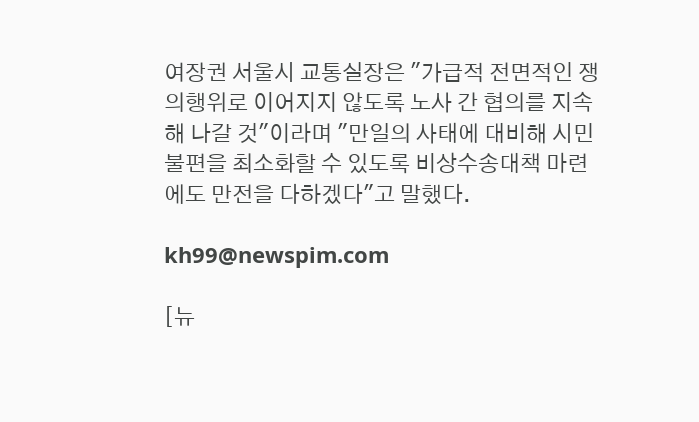여장권 서울시 교통실장은 "가급적 전면적인 쟁의행위로 이어지지 않도록 노사 간 협의를 지속해 나갈 것"이라며 "만일의 사태에 대비해 시민 불편을 최소화할 수 있도록 비상수송대책 마련에도 만전을 다하겠다"고 말했다.

kh99@newspim.com

[뉴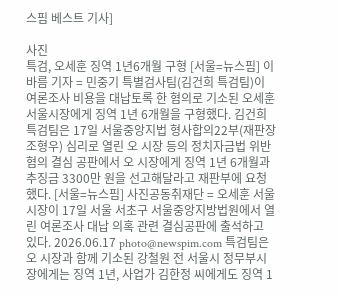스핌 베스트 기사]

사진
특검, 오세훈 징역 1년6개월 구형 [서울=뉴스핌] 이바름 기자 = 민중기 특별검사팀(김건희 특검팀)이 여론조사 비용을 대납토록 한 혐의로 기소된 오세훈 서울시장에게 징역 1년 6개월을 구형했다. 김건희 특검팀은 17일 서울중앙지법 형사합의22부(재판장 조형우) 심리로 열린 오 시장 등의 정치자금법 위반 혐의 결심 공판에서 오 시장에게 징역 1년 6개월과 추징금 3300만 원을 선고해달라고 재판부에 요청했다. [서울=뉴스핌] 사진공동취재단 = 오세훈 서울시장이 17일 서울 서초구 서울중앙지방법원에서 열린 여론조사 대납 의혹 관련 결심공판에 출석하고 있다. 2026.06.17 photo@newspim.com 특검팀은 오 시장과 함께 기소된 강철원 전 서울시 정무부시장에게는 징역 1년, 사업가 김한정 씨에게도 징역 1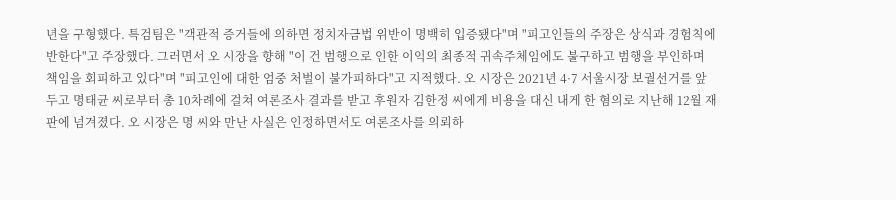년을 구형했다. 특검팀은 "객관적 증거들에 의하면 정치자금법 위반이 명백히 입증됐다"며 "피고인들의 주장은 상식과 경험칙에 반한다"고 주장했다. 그러면서 오 시장을 향해 "이 건 범행으로 인한 이익의 최종적 귀속주체임에도 불구하고 범행을 부인하며 책임을 회피하고 있다"며 "피고인에 대한 엄중 처벌이 불가피하다"고 지적했다. 오 시장은 2021년 4·7 서울시장 보궐선거를 앞두고 명태균 씨로부터 총 10차례에 걸쳐 여론조사 결과를 받고 후원자 김한정 씨에게 비용을 대신 내게 한 혐의로 지난해 12월 재판에 넘겨졌다. 오 시장은 명 씨와 만난 사실은 인정하면서도 여론조사를 의뢰하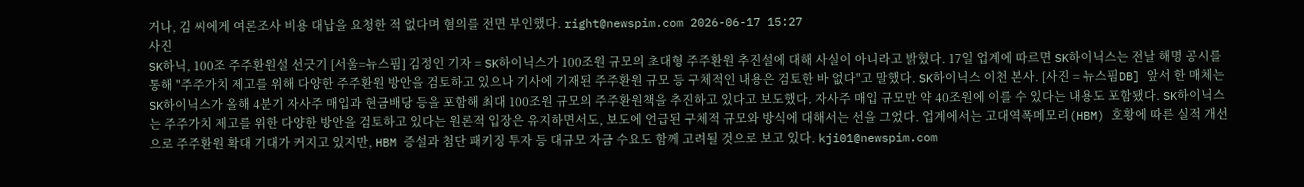거나, 김 씨에게 여론조사 비용 대납을 요청한 적 없다며 혐의를 전면 부인했다. right@newspim.com 2026-06-17 15:27
사진
SK하닉, 100조 주주환원설 선긋기 [서울=뉴스핌] 김정인 기자 = SK하이닉스가 100조원 규모의 초대형 주주환원 추진설에 대해 사실이 아니라고 밝혔다. 17일 업계에 따르면 SK하이닉스는 전날 해명 공시를 통해 "주주가치 제고를 위해 다양한 주주환원 방안을 검토하고 있으나 기사에 기재된 주주환원 규모 등 구체적인 내용은 검토한 바 없다"고 말했다. SK하이닉스 이천 본사. [사진 = 뉴스핌DB] 앞서 한 매체는 SK하이닉스가 올해 4분기 자사주 매입과 현금배당 등을 포함해 최대 100조원 규모의 주주환원책을 추진하고 있다고 보도했다. 자사주 매입 규모만 약 40조원에 이를 수 있다는 내용도 포함됐다. SK하이닉스는 주주가치 제고를 위한 다양한 방안을 검토하고 있다는 원론적 입장은 유지하면서도, 보도에 언급된 구체적 규모와 방식에 대해서는 선을 그었다. 업계에서는 고대역폭메모리(HBM) 호황에 따른 실적 개선으로 주주환원 확대 기대가 커지고 있지만, HBM 증설과 첨단 패키징 투자 등 대규모 자금 수요도 함께 고려될 것으로 보고 있다. kji01@newspim.com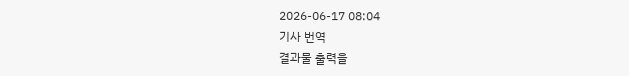2026-06-17 08:04
기사 번역
결과물 출력을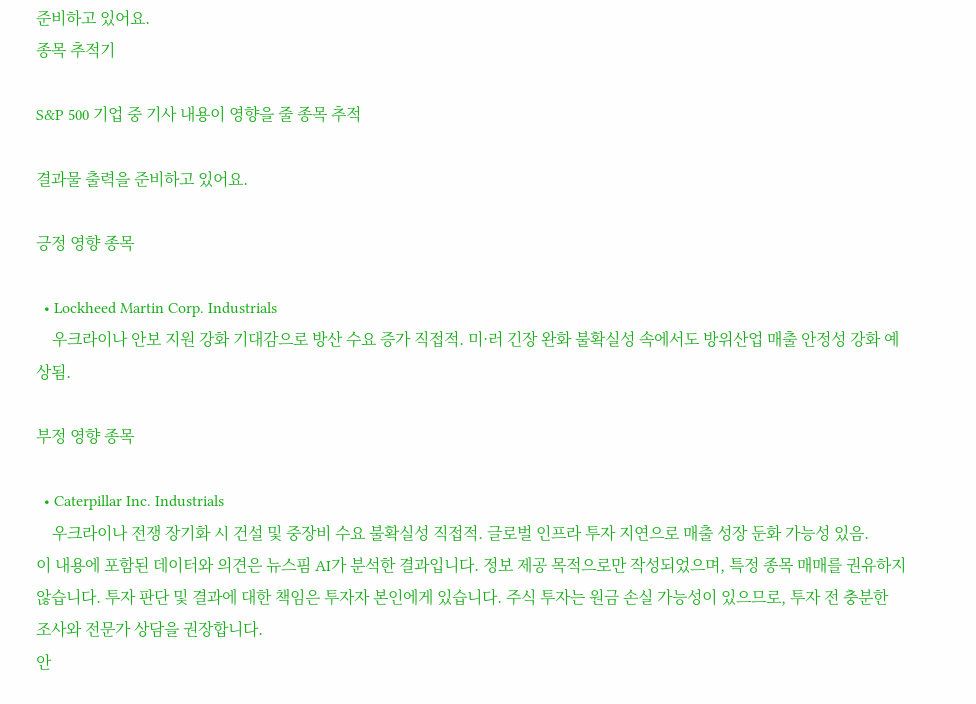준비하고 있어요.
종목 추적기

S&P 500 기업 중 기사 내용이 영향을 줄 종목 추적

결과물 출력을 준비하고 있어요.

긍정 영향 종목

  • Lockheed Martin Corp. Industrials
    우크라이나 안보 지원 강화 기대감으로 방산 수요 증가 직접적. 미·러 긴장 완화 불확실성 속에서도 방위산업 매출 안정성 강화 예상됨.

부정 영향 종목

  • Caterpillar Inc. Industrials
    우크라이나 전쟁 장기화 시 건설 및 중장비 수요 불확실성 직접적. 글로벌 인프라 투자 지연으로 매출 성장 둔화 가능성 있음.
이 내용에 포함된 데이터와 의견은 뉴스핌 AI가 분석한 결과입니다. 정보 제공 목적으로만 작성되었으며, 특정 종목 매매를 권유하지 않습니다. 투자 판단 및 결과에 대한 책임은 투자자 본인에게 있습니다. 주식 투자는 원금 손실 가능성이 있으므로, 투자 전 충분한 조사와 전문가 상담을 권장합니다.
안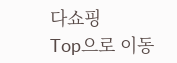다쇼핑
Top으로 이동